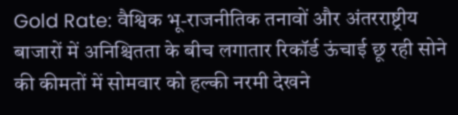Gold Rate: वैश्विक भू-राजनीतिक तनावों और अंतरराष्ट्रीय बाजारों में अनिश्चितता के बीच लगातार रिकॉर्ड ऊंचाई छू रही सोने की कीमतों में सोमवार को हल्की नरमी देखने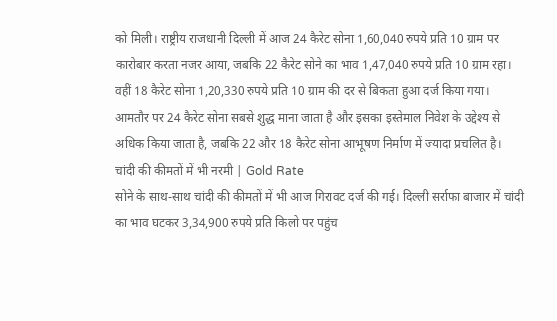को मिली। राष्ट्रीय राजधानी दिल्ली में आज 24 कैरेट सोना 1,60,040 रुपये प्रति 10 ग्राम पर कारोबार करता नजर आया, जबकि 22 कैरेट सोने का भाव 1,47,040 रुपये प्रति 10 ग्राम रहा। वहीं 18 कैरेट सोना 1,20,330 रुपये प्रति 10 ग्राम की दर से बिकता हुआ दर्ज किया गया। आमतौर पर 24 कैरेट सोना सबसे शुद्ध माना जाता है और इसका इस्तेमाल निवेश के उद्देश्य से अधिक किया जाता है, जबकि 22 और 18 कैरेट सोना आभूषण निर्माण में ज्यादा प्रचलित है।
चांदी की कीमतों में भी नरमी | Gold Rate
सोने के साथ-साथ चांदी की कीमतों में भी आज गिरावट दर्ज की गई। दिल्ली सर्राफा बाजार में चांदी का भाव घटकर 3,34,900 रुपये प्रति किलो पर पहुंच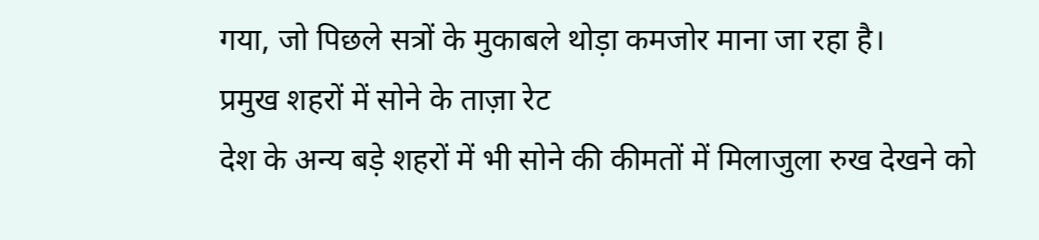गया, जो पिछले सत्रों के मुकाबले थोड़ा कमजोर माना जा रहा है।
प्रमुख शहरों में सोने के ताज़ा रेट
देश के अन्य बड़े शहरों में भी सोने की कीमतों में मिलाजुला रुख देखने को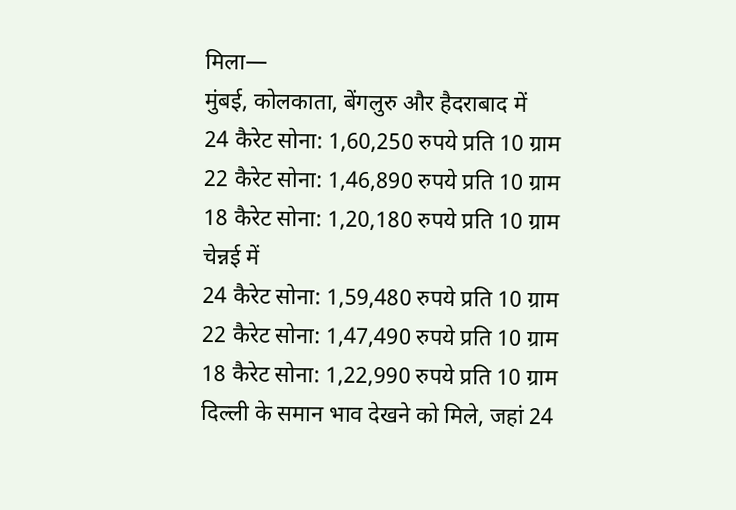मिला—
मुंबई, कोलकाता, बेंगलुरु और हैदराबाद में
24 कैरेट सोना: 1,60,250 रुपये प्रति 10 ग्राम
22 कैरेट सोना: 1,46,890 रुपये प्रति 10 ग्राम
18 कैरेट सोना: 1,20,180 रुपये प्रति 10 ग्राम
चेन्नई में
24 कैरेट सोना: 1,59,480 रुपये प्रति 10 ग्राम
22 कैरेट सोना: 1,47,490 रुपये प्रति 10 ग्राम
18 कैरेट सोना: 1,22,990 रुपये प्रति 10 ग्राम
दिल्ली के समान भाव देखने को मिले, जहां 24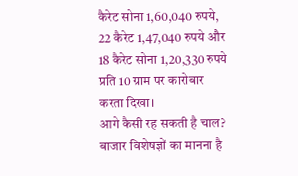कैरेट सोना 1,60,040 रुपये, 22 कैरेट 1,47,040 रुपये और 18 कैरेट सोना 1,20,330 रुपये प्रति 10 ग्राम पर कारोबार करता दिखा।
आगे कैसी रह सकती है चाल?
बाजार विशेषज्ञों का मानना है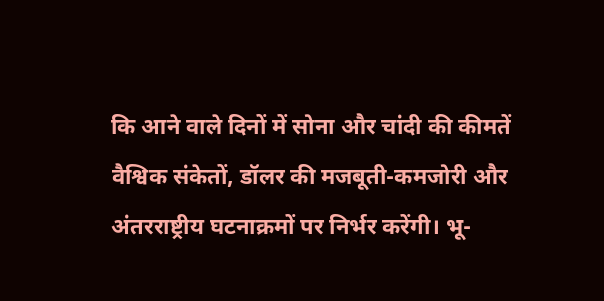कि आने वाले दिनों में सोना और चांदी की कीमतें वैश्विक संकेतों, डॉलर की मजबूती-कमजोरी और अंतरराष्ट्रीय घटनाक्रमों पर निर्भर करेंगी। भू-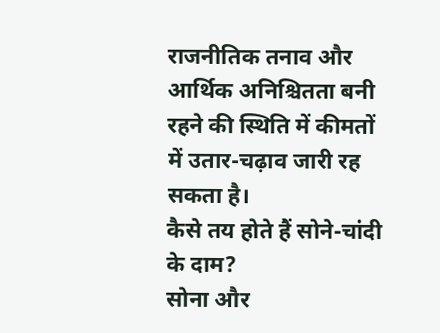राजनीतिक तनाव और आर्थिक अनिश्चितता बनी रहने की स्थिति में कीमतों में उतार-चढ़ाव जारी रह सकता है।
कैसे तय होते हैं सोने-चांदी के दाम?
सोना और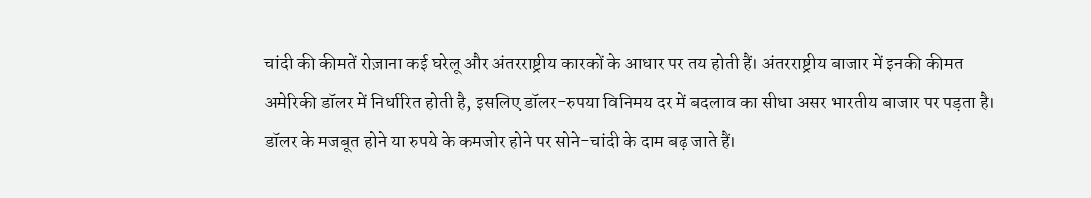चांदी की कीमतें रोज़ाना कई घरेलू और अंतरराष्ट्रीय कारकों के आधार पर तय होती हैं। अंतरराष्ट्रीय बाजार में इनकी कीमत अमेरिकी डॉलर में निर्धारित होती है, इसलिए डॉलर-रुपया विनिमय दर में बदलाव का सीधा असर भारतीय बाजार पर पड़ता है। डॉलर के मजबूत होने या रुपये के कमजोर होने पर सोने-चांदी के दाम बढ़ जाते हैं।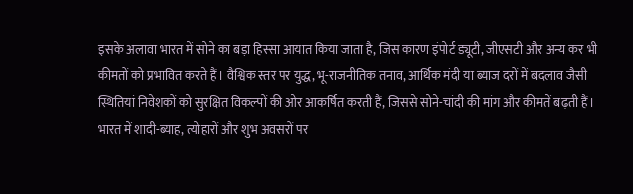इसके अलावा भारत में सोने का बड़ा हिस्सा आयात किया जाता है, जिस कारण इंपोर्ट ड्यूटी, जीएसटी और अन्य कर भी कीमतों को प्रभावित करते हैं। वैश्विक स्तर पर युद्ध, भू-राजनीतिक तनाव, आर्थिक मंदी या ब्याज दरों में बदलाव जैसी स्थितियां निवेशकों को सुरक्षित विकल्पों की ओर आकर्षित करती हैं, जिससे सोने-चांदी की मांग और कीमतें बढ़ती हैं।
भारत में शादी-ब्याह, त्योहारों और शुभ अवसरों पर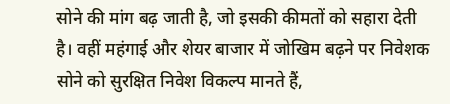सोने की मांग बढ़ जाती है, जो इसकी कीमतों को सहारा देती है। वहीं महंगाई और शेयर बाजार में जोखिम बढ़ने पर निवेशक सोने को सुरक्षित निवेश विकल्प मानते हैं,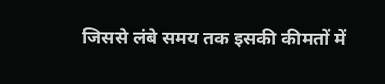जिससे लंबे समय तक इसकी कीमतों में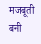मजबूती बनी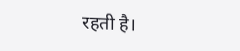रहती है।